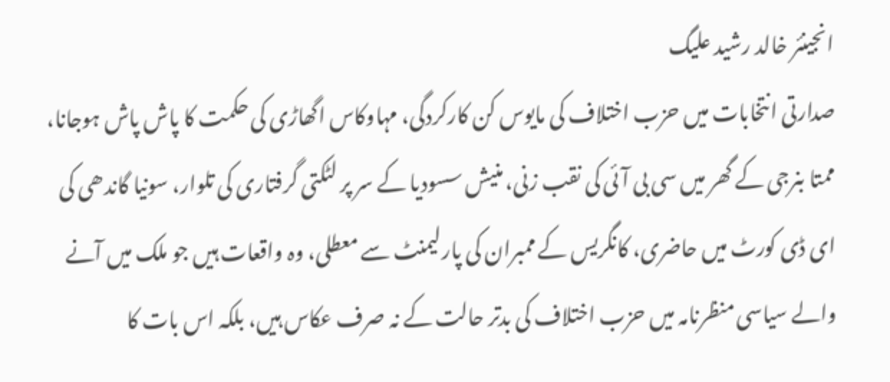انجینئر خالد رشید علیگ
صدارتی انتخابات میں حزب اختلاف کی مایوس کن کارکردگی، مہاوکاس اگھاڑی کی حکمت کا پاش پاش ہوجانا، ممتا بنرجی کے گھر میں سی بی آئی کی نقب زنی، منیش سسودیا کے سر پر لٹکتی گرفتاری کی تلوار، سونیا گاندھی کی ای ڈی کورٹ میں حاضری، کانگریس کے ممبران کی پارلیمنٹ سے معطلی، وہ واقعات ہیں جو ملک میں آنے والے سیاسی منظرنامہ میں حزب اختلاف کی بدتر حالت کے نہ صرف عکاس ہیں، بلکہ اس بات کا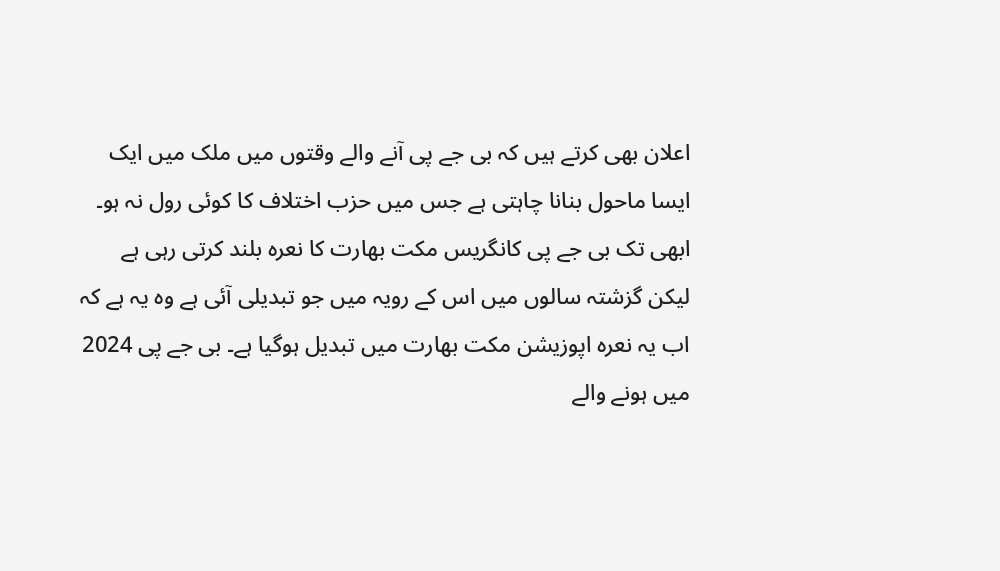اعلان بھی کرتے ہیں کہ بی جے پی آنے والے وقتوں میں ملک میں ایک ایسا ماحول بنانا چاہتی ہے جس میں حزب اختلاف کا کوئی رول نہ ہو۔ ابھی تک بی جے پی کانگریس مکت بھارت کا نعرہ بلند کرتی رہی ہے لیکن گزشتہ سالوں میں اس کے رویہ میں جو تبدیلی آئی ہے وہ یہ ہے کہ اب یہ نعرہ اپوزیشن مکت بھارت میں تبدیل ہوگیا ہے۔ بی جے پی 2024 میں ہونے والے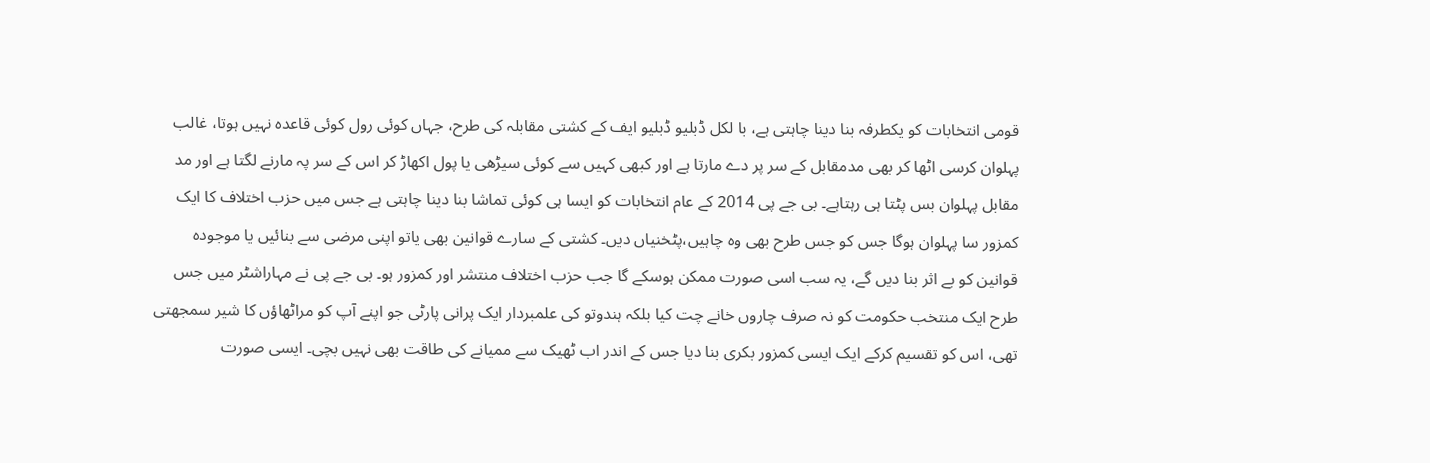قومی انتخابات کو یکطرفہ بنا دینا چاہتی ہے، با لکل ڈبلیو ڈبلیو ایف کے کشتی مقابلہ کی طرح، جہاں کوئی رول کوئی قاعدہ نہیں ہوتا، غالب پہلوان کرسی اٹھا کر بھی مدمقابل کے سر پر دے مارتا ہے اور کبھی کہیں سے کوئی سیڑھی یا پول اکھاڑ کر اس کے سر پہ مارنے لگتا ہے اور مد مقابل پہلوان بس پٹتا ہی رہتاہے۔ بی جے پی 2014 کے عام انتخابات کو ایسا ہی کوئی تماشا بنا دینا چاہتی ہے جس میں حزب اختلاف کا ایک کمزور سا پہلوان ہوگا جس کو جس طرح بھی وہ چاہیں،پٹخنیاں دیں۔ کشتی کے سارے قوانین بھی یاتو اپنی مرضی سے بنائیں یا موجودہ قوانین کو بے اثر بنا دیں گے، یہ سب اسی صورت ممکن ہوسکے گا جب حزب اختلاف منتشر اور کمزور ہو۔ بی جے پی نے مہاراشٹر میں جس طرح ایک منتخب حکومت کو نہ صرف چاروں خانے چت کیا بلکہ ہندوتو کی علمبردار ایک پرانی پارٹی جو اپنے آپ کو مراٹھاؤں کا شیر سمجھتی تھی، اس کو تقسیم کرکے ایک ایسی کمزور بکری بنا دیا جس کے اندر اب ٹھیک سے ممیانے کی طاقت بھی نہیں بچی۔ ایسی صورت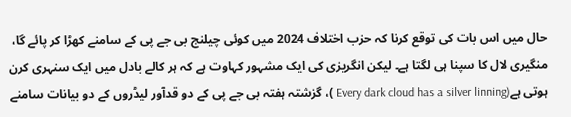حال میں اس بات کی توقع کرنا کہ حزب اختلاف 2024 میں کوئی چیلنج بی جے پی کے سامنے کھڑا کر پائے گا، منگیری لال کا سپنا ہی لگتا ہے۔ لیکن انگریزی کی ایک مشہور کہاوت ہے کہ ہر کالے بادل میں ایک سنہری کرن ہوتی ہے(Every dark cloud has a silver linning )، گزشتہ ہفتہ بی جے پی کے دو قدآور لیڈروں کے دو بیانات سامنے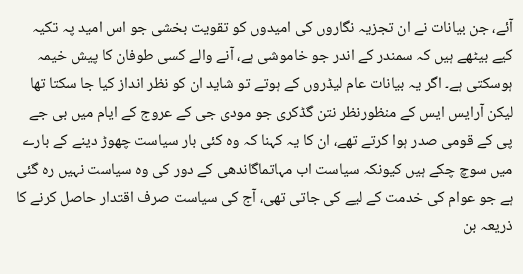آئے، جن بیانات نے ان تجزیہ نگاروں کی امیدوں کو تقویت بخشی جو اس امید پہ تکیہ کیے بیٹھے ہیں کہ سمندر کے اندر جو خاموشی ہے، آنے والے کسی طوفان کا پیش خیمہ ہوسکتی ہے۔ اگر یہ بیانات عام لیڈروں کے ہوتے تو شاید ان کو نظر انداز کیا جا سکتا تھا لیکن آرایس ایس کے منظورنظر نتن گڈکری جو مودی جی کے عروج کے ایام میں بی جے پی کے قومی صدر ہوا کرتے تھے، ان کا یہ کہنا کہ وہ کئی بار سیاست چھوڑ دینے کے بارے میں سوچ چکے ہیں کیونکہ سیاست اب مہاتماگاندھی کے دور کی وہ سیاست نہیں رہ گئی ہے جو عوام کی خدمت کے لیے کی جاتی تھی، آج کی سیاست صرف اقتدار حاصل کرنے کا ذریعہ بن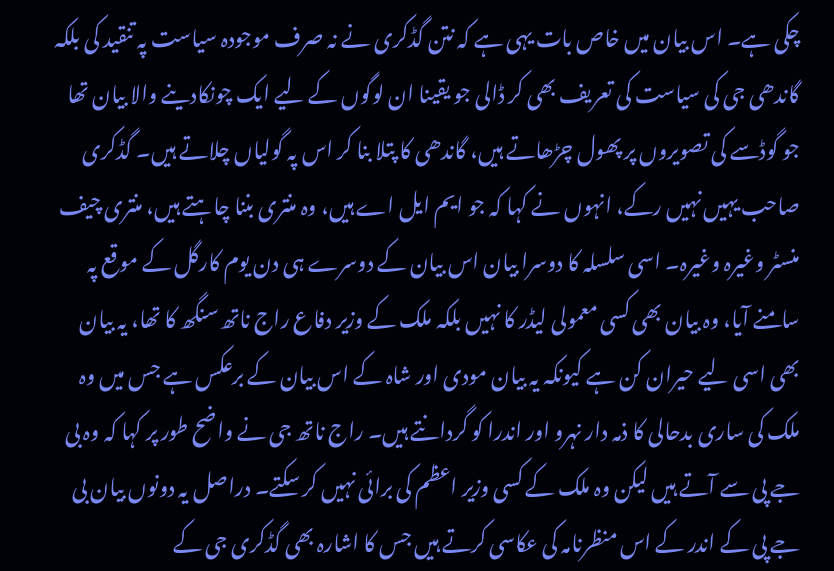چکی ہے۔ اس بیان میں خاص بات یہی ہے کہ نتن گڈکری نے نہ صرف موجودہ سیاست پہ تنقید کی بلکہ گاندھی جی کی سیاست کی تعریف بھی کر ڈالی جو یقینا ان لوگوں کے لیے ایک چونکادینے والا بیان تھا جو گوڈسے کی تصویروں پر پھول چڑھاتے ہیں، گاندھی کا پتلا بنا کر اس پہ گولیاں چلاتے ہیں۔ گڈکری صاحب یہیں نہیں رکے، انہوں نے کہا کہ جو ایم ایل اے ہیں، وہ منتری بننا چاہتے ہیں، منتری چیف منسٹر وغیرہ وغیرہ۔ اسی سلسلہ کا دوسرا بیان اس بیان کے دوسرے ہی دن یوم کارگل کے موقع پہ سامنے آیا، وہ بیان بھی کسی معمولی لیڈر کا نہیں بلکہ ملک کے وزیر دفاع راج ناتھ سنگھ کا تھا، یہ بیان بھی اسی لیے حیران کن ہے کیونکہ یہ بیان مودی اور شاہ کے اس بیان کے برعکس ہے جس میں وہ ملک کی ساری بدحالی کا ذمہ دار نہرو اور اندرا کو گردانتے ہیں۔ راج ناتھ جی نے واضح طور پر کہا کہ وہ بی جے پی سے آتے ہیں لیکن وہ ملک کے کسی وزیر اعظم کی برائی نہیں کر سکتے۔ دراصل یہ دونوں بیان بی جے پی کے اندر کے اس منظرنامہ کی عکاسی کرتے ہیں جس کا اشارہ بھی گڈکری جی کے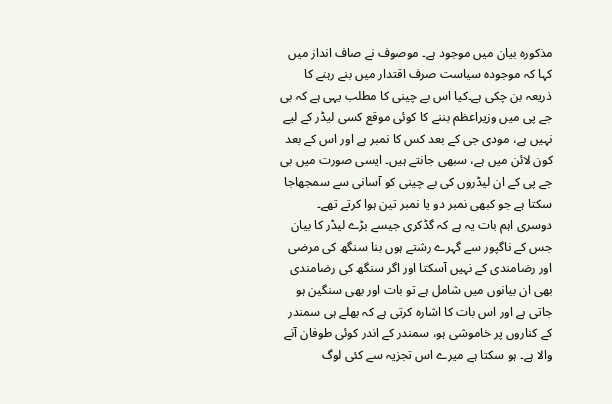مذکورہ بیان میں موجود ہے۔ موصوف نے صاف انداز میں کہا کہ موجودہ سیاست صرف اقتدار میں بنے رہنے کا ذریعہ بن چکی ہے۔کیا اس بے چینی کا مطلب یہی ہے کہ بی جے پی میں وزیراعظم بننے کا کوئی موقع کسی لیڈر کے لیے نہیں ہے، مودی جی کے بعد کس کا نمبر ہے اور اس کے بعد کون لائن میں ہے، سبھی جانتے ہیں۔ ایسی صورت میں بی جے پی کے ان لیڈروں کی بے چینی کو آسانی سے سمجھاجا سکتا ہے جو کبھی نمبر دو یا نمبر تین ہوا کرتے تھے۔ دوسری اہم بات یہ ہے کہ گڈکری جیسے بڑے لیڈر کا بیان جس کے ناگپور سے گہرے رشتے ہوں بنا سنگھ کی مرضی اور رضامندی کے نہیں آسکتا اور اگر سنگھ کی رضامندی بھی ان بیانوں میں شامل ہے تو بات اور بھی سنگین ہو جاتی ہے اور اس بات کا اشارہ کرتی ہے کہ بھلے ہی سمندر کے کناروں پر خاموشی ہو، سمندر کے اندر کوئی طوفان آنے والا ہے۔ ہو سکتا ہے میرے اس تجزیہ سے کئی لوگ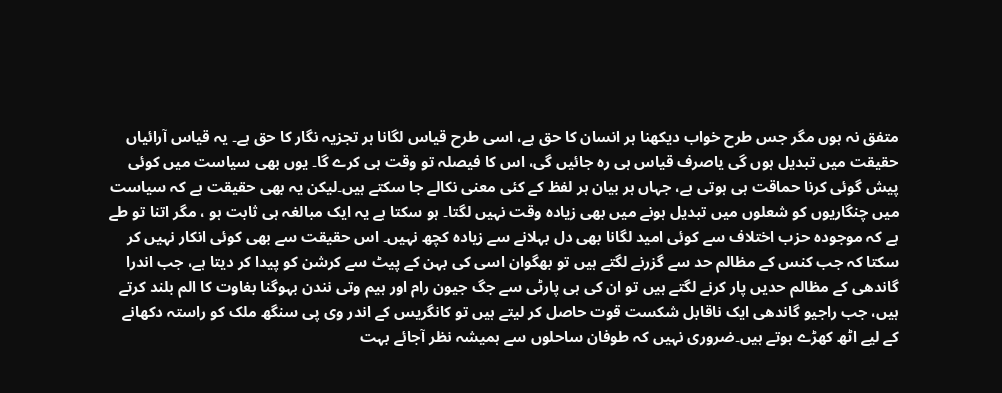متفق نہ ہوں مگر جس طرح خواب دیکھنا ہر انسان کا حق ہے، اسی طرح قیاس لگانا ہر تجزیہ نگار کا حق ہے۔ یہ قیاس آرائیاں حقیقت میں تبدیل ہوں گی یاصرف قیاس ہی رہ جائیں گی، اس کا فیصلہ تو وقت ہی کرے گا۔ یوں بھی سیاست میں کوئی پیش گوئی کرنا حماقت ہی ہوتی ہے، جہاں ہر بیان ہر لفظ کے کئی معنی نکالے جا سکتے ہیں۔لیکن یہ بھی حقیقت ہے کہ سیاست میں چنگاریوں کو شعلوں میں تبدیل ہونے میں بھی زیادہ وقت نہیں لگتا۔ ہو سکتا ہے یہ ایک مبالغہ ہی ثابت ہو ، مگر اتنا تو طے ہے کہ موجودہ حزب اختلاف سے کوئی امید لگانا بھی دل بہلانے سے زیادہ کچھ نہیں۔ اس حقیقت سے بھی کوئی انکار نہیں کر سکتا کہ جب کنس کے مظالم حد سے گزرنے لگتے ہیں تو بھگوان اسی کی بہن کے پیٹ سے کرشن کو پیدا کر دیتا ہے، جب اندرا گاندھی کے مظالم حدیں پار کرنے لگتے ہیں تو ان کی ہی پارٹی سے جگ جیون رام اور ہیم وتی نندن بہوگنا بغاوت کا الم بلند کرتے ہیں، جب راجیو گاندھی ایک ناقابل شکست قوت حاصل کر لیتے ہیں تو کانگریس کے اندر وی پی سنگھ ملک کو راستہ دکھانے کے لیے اٹھ کھڑے ہوتے ہیں۔ضروری نہیں کہ طوفان ساحلوں سے ہمیشہ نظر آجائے بہت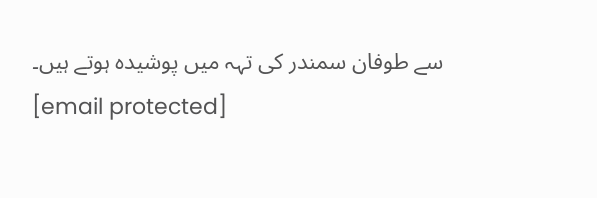سے طوفان سمندر کی تہہ میں پوشیدہ ہوتے ہیں۔
[email protected]